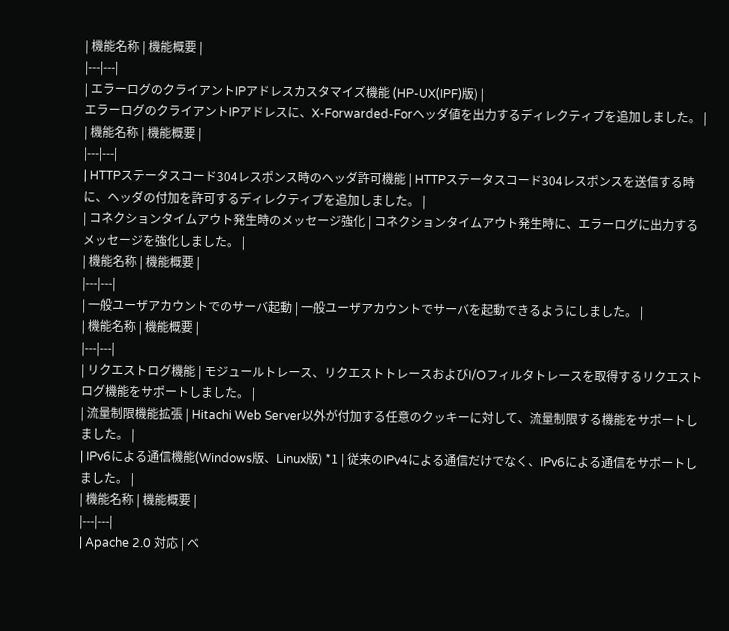| 機能名称 | 機能概要 |
|---|---|
| エラーログのクライアントIPアドレスカスタマイズ機能 (HP-UX(IPF)版) |
エラーログのクライアントIPアドレスに、X-Forwarded-Forヘッダ値を出力するディレクティブを追加しました。 |
| 機能名称 | 機能概要 |
|---|---|
| HTTPステータスコード304レスポンス時のヘッダ許可機能 | HTTPステータスコード304レスポンスを送信する時に、ヘッダの付加を許可するディレクティブを追加しました。 |
| コネクションタイムアウト発生時のメッセージ強化 | コネクションタイムアウト発生時に、エラーログに出力するメッセージを強化しました。 |
| 機能名称 | 機能概要 |
|---|---|
| 一般ユーザアカウントでのサーバ起動 | 一般ユーザアカウントでサーバを起動できるようにしました。 |
| 機能名称 | 機能概要 |
|---|---|
| リクエストログ機能 | モジュールトレース、リクエストトレースおよびI/Oフィルタトレースを取得するリクエストログ機能をサポートしました。 |
| 流量制限機能拡張 | Hitachi Web Server以外が付加する任意のクッキーに対して、流量制限する機能をサポートしました。 |
| IPv6による通信機能(Windows版、Linux版) *1 | 従来のIPv4による通信だけでなく、IPv6による通信をサポートしました。 |
| 機能名称 | 機能概要 |
|---|---|
| Apache 2.0 対応 | ベ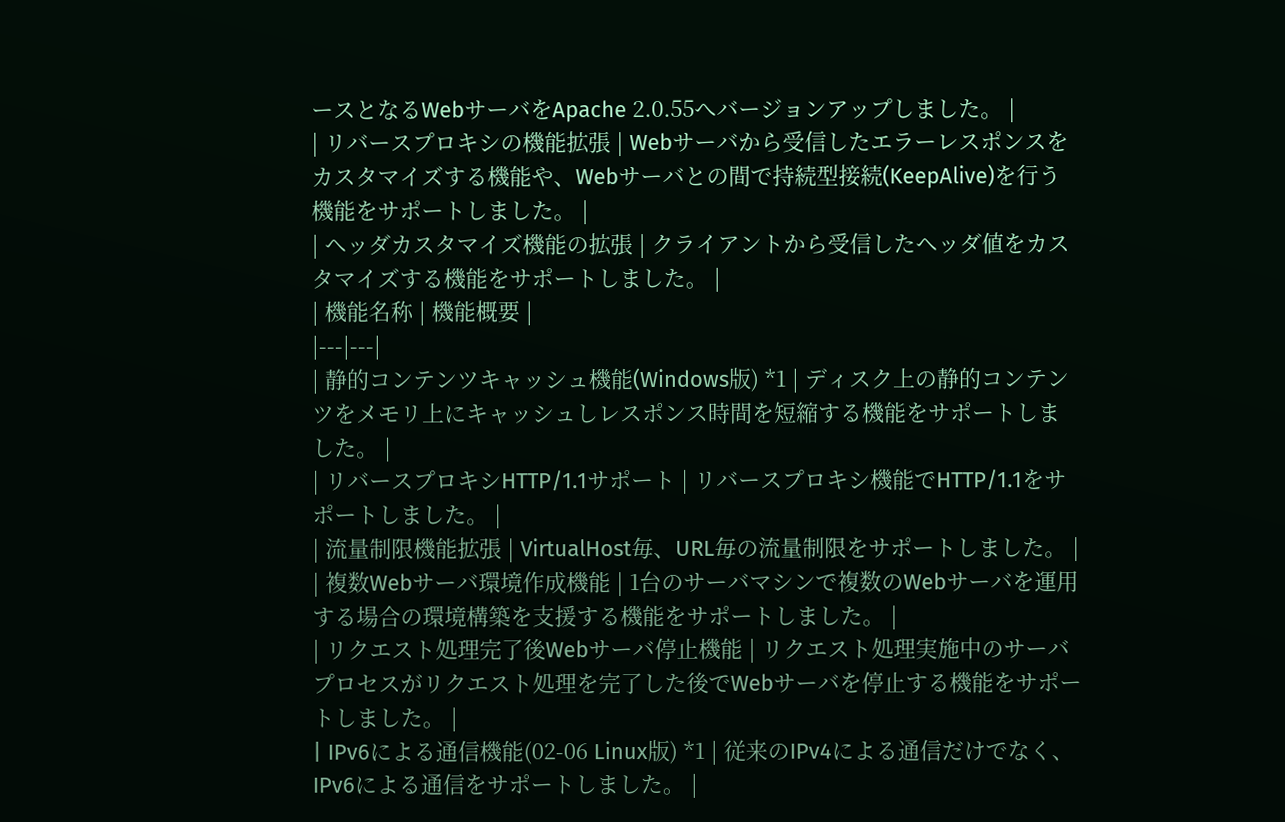ースとなるWebサーバをApache 2.0.55へバージョンアップしました。 |
| リバースプロキシの機能拡張 | Webサーバから受信したエラーレスポンスをカスタマイズする機能や、Webサーバとの間で持続型接続(KeepAlive)を行う機能をサポートしました。 |
| ヘッダカスタマイズ機能の拡張 | クライアントから受信したヘッダ値をカスタマイズする機能をサポートしました。 |
| 機能名称 | 機能概要 |
|---|---|
| 静的コンテンツキャッシュ機能(Windows版) *1 | ディスク上の静的コンテンツをメモリ上にキャッシュしレスポンス時間を短縮する機能をサポートしました。 |
| リバースプロキシHTTP/1.1サポート | リバースプロキシ機能でHTTP/1.1をサポートしました。 |
| 流量制限機能拡張 | VirtualHost毎、URL毎の流量制限をサポートしました。 |
| 複数Webサーバ環境作成機能 | 1台のサーバマシンで複数のWebサーバを運用する場合の環境構築を支援する機能をサポートしました。 |
| リクエスト処理完了後Webサーバ停止機能 | リクエスト処理実施中のサーバプロセスがリクエスト処理を完了した後でWebサーバを停止する機能をサポートしました。 |
| IPv6による通信機能(02-06 Linux版) *1 | 従来のIPv4による通信だけでなく、IPv6による通信をサポートしました。 |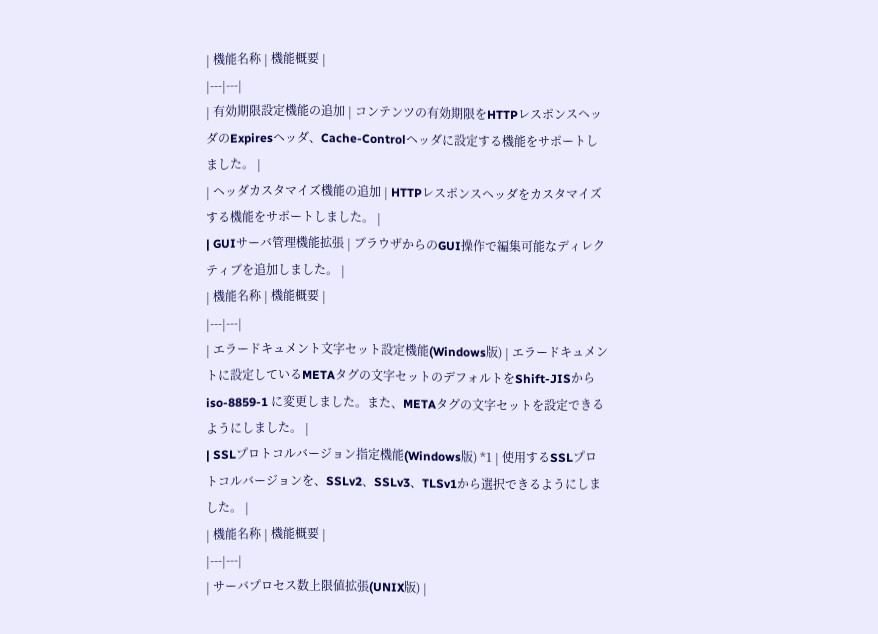| 機能名称 | 機能概要 |
|---|---|
| 有効期限設定機能の追加 | コンテンツの有効期限をHTTPレスポンスヘッダのExpiresヘッダ、Cache-Controlヘッダに設定する機能をサポートしました。 |
| ヘッダカスタマイズ機能の追加 | HTTPレスポンスヘッダをカスタマイズする機能をサポートしました。 |
| GUIサーバ管理機能拡張 | ブラウザからのGUI操作で編集可能なディレクティブを追加しました。 |
| 機能名称 | 機能概要 |
|---|---|
| エラードキュメント文字セット設定機能(Windows版) | エラードキュメントに設定しているMETAタグの文字セットのデフォルトをShift-JISからiso-8859-1 に変更しました。また、METAタグの文字セットを設定できるようにしました。 |
| SSLプロトコルバージョン指定機能(Windows版) *1 | 使用するSSLプロトコルバージョンを、SSLv2、SSLv3、TLSv1から選択できるようにしました。 |
| 機能名称 | 機能概要 |
|---|---|
| サーバプロセス数上限値拡張(UNIX版) |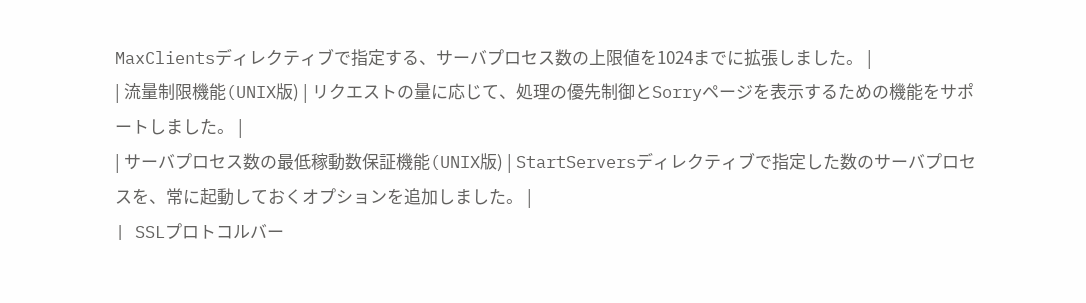MaxClientsディレクティブで指定する、サーバプロセス数の上限値を1024までに拡張しました。 |
| 流量制限機能(UNIX版) | リクエストの量に応じて、処理の優先制御とSorryページを表示するための機能をサポートしました。 |
| サーバプロセス数の最低稼動数保証機能(UNIX版) | StartServersディレクティブで指定した数のサーバプロセスを、常に起動しておくオプションを追加しました。 |
| SSLプロトコルバー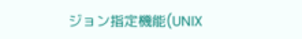ジョン指定機能(UNIX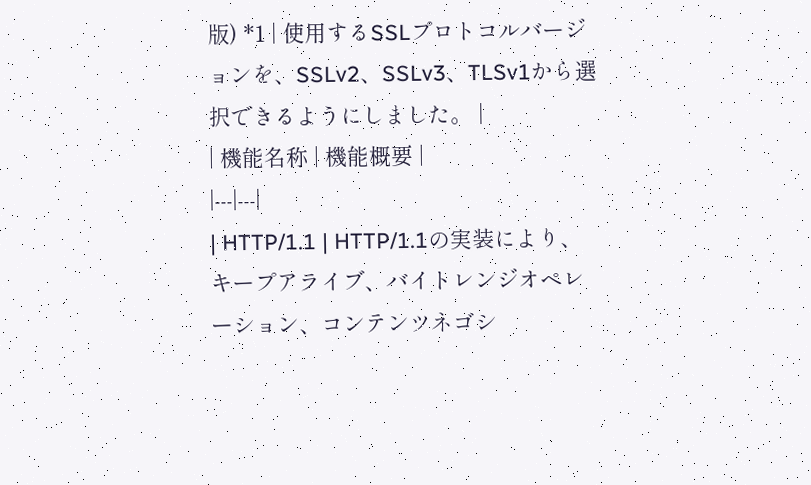版) *1 | 使用するSSLプロトコルバージョンを、SSLv2、SSLv3、TLSv1から選択できるようにしました。 |
| 機能名称 | 機能概要 |
|---|---|
| HTTP/1.1 | HTTP/1.1の実装により、キープアライブ、バイトレンジオペレーション、コンテンツネゴシ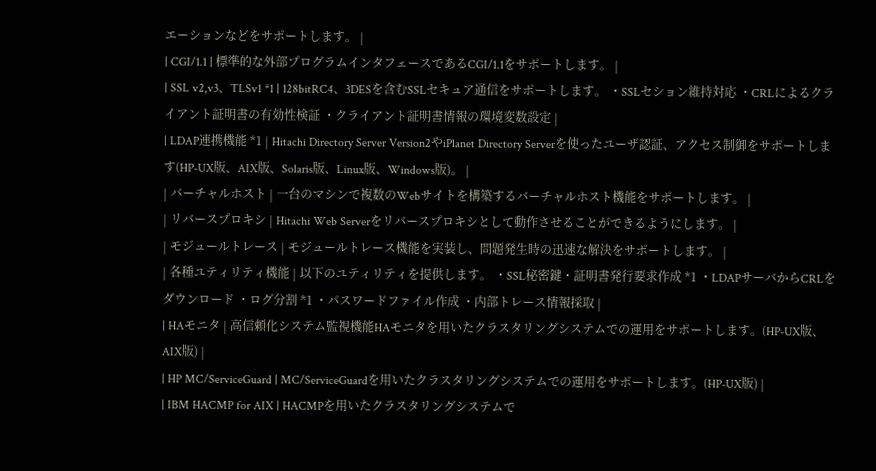エーションなどをサポートします。 |
| CGI/1.1 | 標準的な外部プログラムインタフェースであるCGI/1.1をサポートします。 |
| SSL v2,v3、TLSv1 *1 | 128bitRC4、3DESを含むSSLセキュア通信をサポートします。 ・SSLセション維持対応 ・CRLによるクライアント証明書の有効性検証 ・クライアント証明書情報の環境変数設定 |
| LDAP連携機能 *1 | Hitachi Directory Server Version2やiPlanet Directory Serverを使ったユーザ認証、アクセス制御をサポートします(HP-UX版、AIX版、Solaris版、Linux版、Windows版)。 |
| バーチャルホスト | 一台のマシンで複数のWebサイトを構築するバーチャルホスト機能をサポートします。 |
| リバースプロキシ | Hitachi Web Serverをリバースプロキシとして動作させることができるようにします。 |
| モジュールトレース | モジュールトレース機能を実装し、問題発生時の迅速な解決をサポートします。 |
| 各種ユティリティ機能 | 以下のユティリティを提供します。 ・SSL秘密鍵・証明書発行要求作成 *1 ・LDAPサーバからCRLをダウンロード ・ログ分割 *1 ・パスワードファイル作成 ・内部トレース情報採取 |
| HAモニタ | 高信頼化システム監視機能HAモニタを用いたクラスタリングシステムでの運用をサポートします。(HP-UX版、AIX版) |
| HP MC/ServiceGuard | MC/ServiceGuardを用いたクラスタリングシステムでの運用をサポートします。(HP-UX版) |
| IBM HACMP for AIX | HACMPを用いたクラスタリングシステムで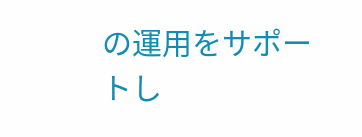の運用をサポートし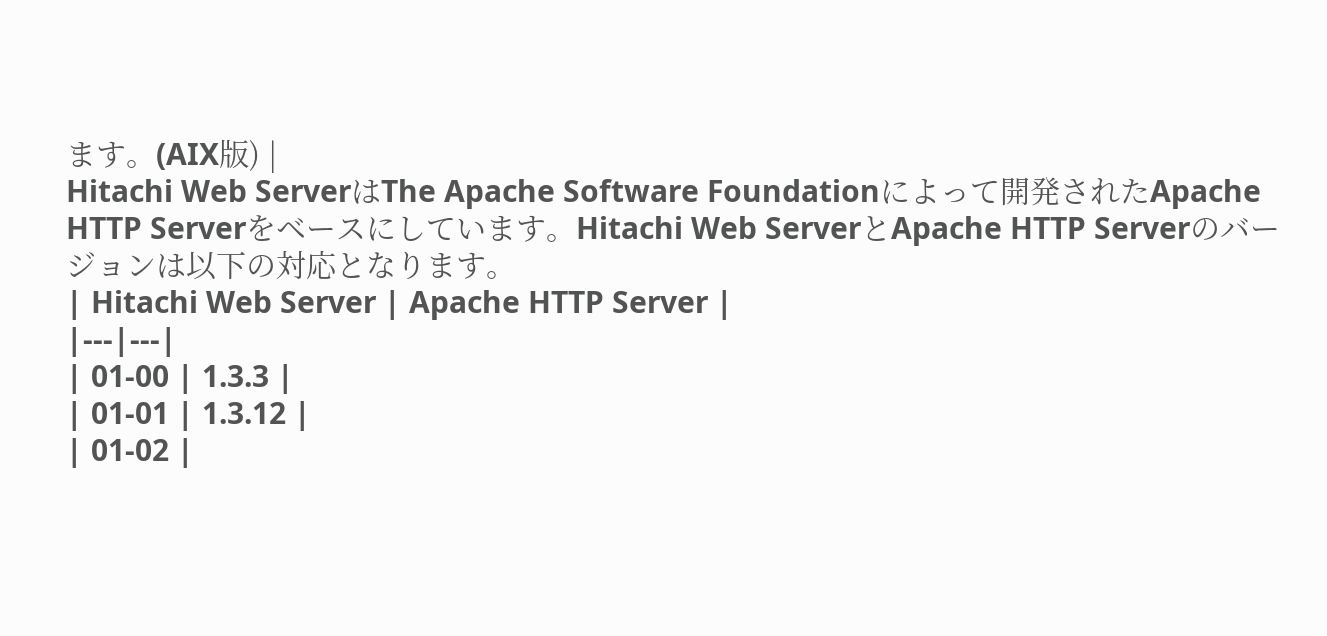ます。(AIX版) |
Hitachi Web ServerはThe Apache Software Foundationによって開発されたApache HTTP Serverをベースにしています。Hitachi Web ServerとApache HTTP Serverのバージョンは以下の対応となります。
| Hitachi Web Server | Apache HTTP Server |
|---|---|
| 01-00 | 1.3.3 |
| 01-01 | 1.3.12 |
| 01-02 |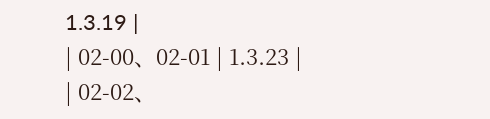1.3.19 |
| 02-00、02-01 | 1.3.23 |
| 02-02、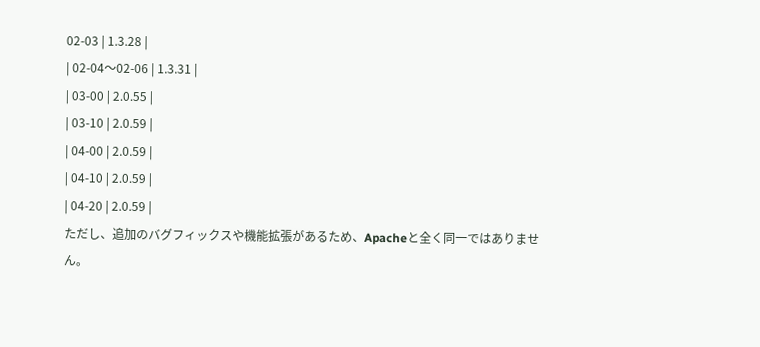02-03 | 1.3.28 |
| 02-04〜02-06 | 1.3.31 |
| 03-00 | 2.0.55 |
| 03-10 | 2.0.59 |
| 04-00 | 2.0.59 |
| 04-10 | 2.0.59 |
| 04-20 | 2.0.59 |
ただし、追加のバグフィックスや機能拡張があるため、Apacheと全く同一ではありません。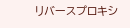リバースプロキシ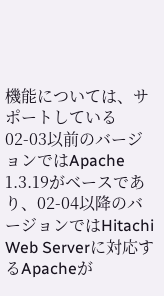機能については、サポートしている02-03以前のバージョンではApache 1.3.19がベースであり、02-04以降のバージョンではHitachi Web Serverに対応するApacheが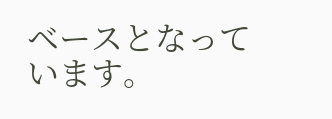ベースとなっています。